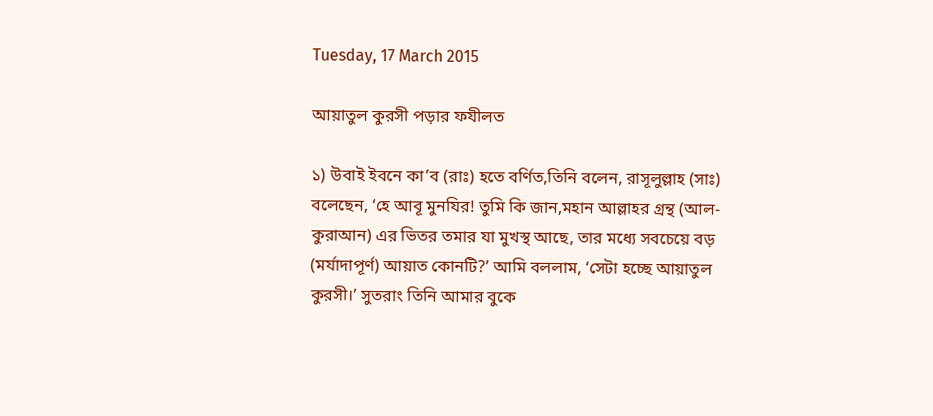Tuesday, 17 March 2015

আয়াতুল কুরসী পড়ার ফযীলত

১) উবাই ইবনে কা’ব (রাঃ) হতে বর্ণিত,তিনি বলেন, রাসূলুল্লাহ (সাঃ) বলেছেন, ‘হে আবূ মুনযির! তুমি কি জান,মহান আল্লাহর গ্রন্থ (আল-কুরাআন) এর ভিতর তমার যা মুখস্থ আছে, তার মধ্যে সবচেয়ে বড় (মর্যাদাপূর্ণ) আয়াত কোনটি?’ আমি বললাম, ‘সেটা হচ্ছে আয়াতুল কুরসী।’ সুতরাং তিনি আমার বুকে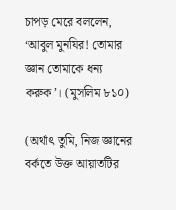চাপড় মেরে বললেন, ‘আবুল মুনযির! তোমার জ্ঞান তোমাকে ধন্য করুক’। (মুসলিম ৮১০)

(অর্থাৎ তুমি, নিজ জ্ঞানের বর্কতে উক্ত আয়াতটির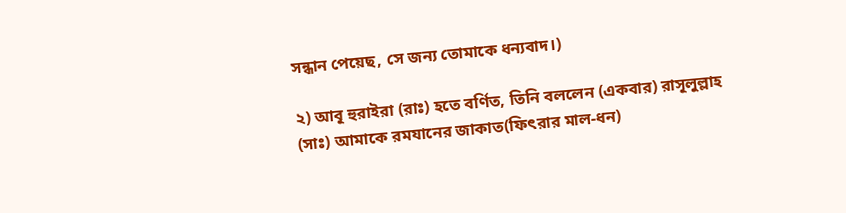সন্ধান পেয়েছ, সে জন্য তোমাকে ধন্যবাদ।)

২) আবূ হুরাইরা (রাঃ) হতে বর্ণিত, তিনি বললেন (একবার) রাসূলুল্লাহ (সাঃ) আমাকে রমযানের জাকাত(ফিৎরার মাল-ধন)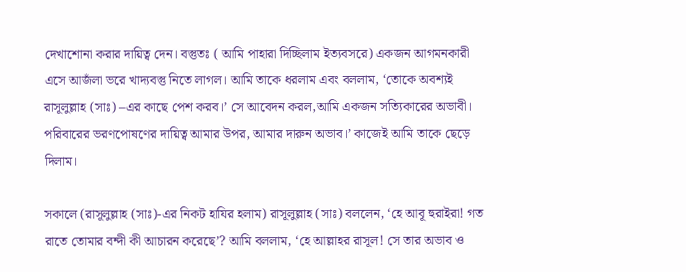দেখাশোনা করার দায়িত্ব দেন। বস্তুতঃ ( আমি পাহারা দিচ্ছিলাম ইত্যবসরে) একজন আগমনকারী এসে আজঁলা ভরে খাদ্যবস্তু নিতে লাগল। আমি তাকে ধরলাম এবং বললাম, ‘তোকে অবশ্যই রাসূলুল্লাহ (সাঃ) –এর কাছে পেশ করব।’ সে আবেদন করল,আমি একজন সত্যিকারের অভাবী। পরিবারের ভরণপোষণের দায়িত্ব আমার উপর, আমার দারুন অভাব।’ কাজেই আমি তাকে ছেড়ে দিলাম।

সকালে (রাসূলুল্লাহ (সাঃ)-এর নিকট হাযির হলাম) রাসূলুল্লাহ (সাঃ) বললেন, ‘হে আবূ হুরাইরা! গত রাতে তোমার বন্দী কী আচারন করেছে’? আমি বললাম, ‘হে আল্লাহর রাসূল! সে তার অভাব ও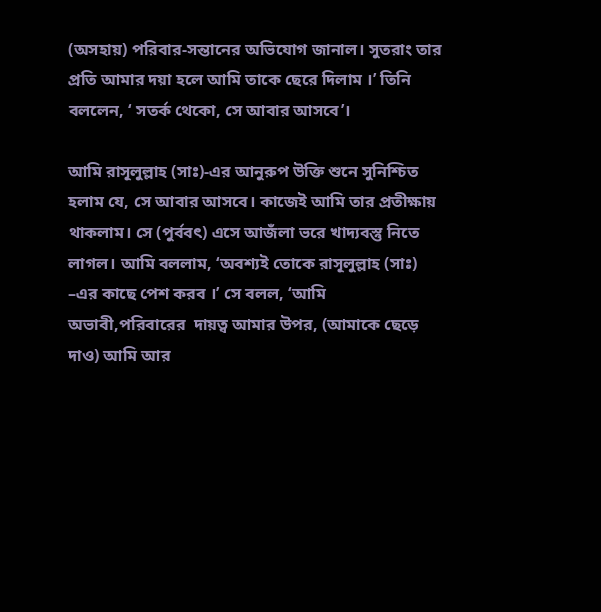(অসহায়) পরিবার-সন্তানের অভিযোগ জানাল। সুতরাং তার প্রতি আমার দয়া হলে আমি তাকে ছেরে দিলাম ।’ তিনি বললেন, ‘ সতর্ক থেকো, সে আবার আসবে’।

আমি রাসূলুল্লাহ (সাঃ)-এর আনুরুপ উক্তি শুনে সুনিশ্চিত হলাম যে, সে আবার আসবে। কাজেই আমি তার প্রতীক্ষায় থাকলাম। সে (পুর্ববৎ) এসে আজঁলা ভরে খাদ্যবস্তু নিতে লাগল। আমি বললাম, ‘অবশ্যই তোকে রাসূলুল্লাহ (সাঃ) –এর কাছে পেশ করব ।’ সে বলল, ‘আমি অভাবী,পরিবারের  দায়ত্ব আমার উপর, (আমাকে ছেড়ে দাও) আমি আর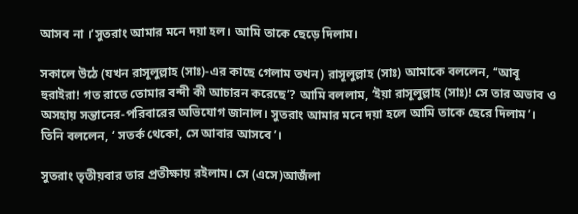আসব না ।’সুতরাং আমার মনে দয়া হল। আমি তাকে ছেড়ে দিলাম।

সকালে উঠে (যখন রাসূলুল্লাহ (সাঃ)-এর কাছে গেলাম তখন) রাসূলুল্লাহ (সাঃ) আমাকে বললেন, ‘‘আবূ হুরাইরা! গত রাতে তোমার বন্দী কী আচারন করেছে’? আমি বললাম, ‘ইয়া রাসূলুল্লাহ (সাঃ)! সে তার অভাব ও অসহায় সন্তানের-পরিবারের অভিযোগ জানাল। সুতরাং আমার মনে দয়া হলে আমি তাকে ছেরে দিলাম’। তিনি বললেন, ‘ সতর্ক থেকো, সে আবার আসবে’।

সুতরাং তৃতীয়বার তার প্রতীক্ষায় রইলাম। সে (এসে)আজঁলা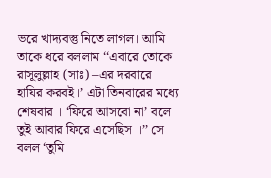ভরে খাদ্যবস্তু নিতে লাগল। আমি তাকে ধরে বললাম ‘‘এবারে তোকে রাসূলুল্লাহ (সাঃ) –এর দরবারে হাযির করবই।’ এটা তিনবারের মধ্যে শেষবার । ‘ফিরে আসবো না’ বলে তুই আবার ফিরে এসেছিস ।’’ সে বলল ‘তুমি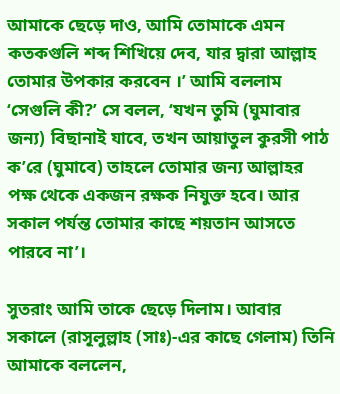আমাকে ছেড়ে দাও, আমি তোমাকে এমন কতকগুলি শব্দ শিখিয়ে দেব, যার দ্বারা আল্লাহ তোমার উপকার করবেন ।’ আমি বললাম ‘সেগুলি কী?’ সে বলল, ‘যখন তুমি (ঘুমাবার জন্য) বিছানাই যাবে, তখন আয়াতুল কুরসী পাঠ ক’রে (ঘুমাবে) তাহলে তোমার জন্য আল্লাহর পক্ষ থেকে একজন রক্ষক নিযুক্ত হবে। আর সকাল পর্যন্ত তোমার কাছে শয়তান আসতে পারবে না’।

সুতরাং আমি তাকে ছেড়ে দিলাম। আবার সকালে (রাসূলুল্লাহ (সাঃ)-এর কাছে গেলাম) তিনি আমাকে বললেন,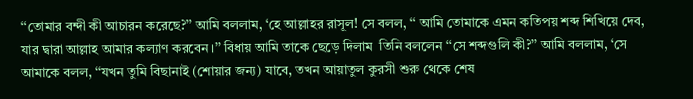‘‘তোমার বন্দী কী আচারন করেছে?’’ আমি বললাম, ‘হে আল্লাহর রাসূল! সে বলল, ‘‘ আমি তোমাকে এমন কতিপয় শব্দ শিখিয়ে দেব, যার দ্বারা আল্লাহ আমার কল্যাণ করবেন ।’’ বিধায় আমি তাকে ছেড়ে দিলাম  তিনি বললেন ‘‘সে শব্দগুলি কী?’’ আমি বললাম, ‘সে আমাকে বলল, ‘‘যখন তুমি বিছানাই (শোয়ার জন্য) যাবে, তখন আয়াতুল কুরসী শুরু থেকে শেষ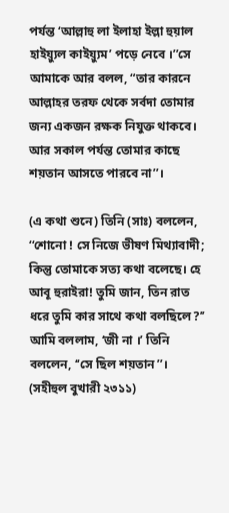পর্যন্ত ‘আল্লাহু লা ইলাহা ইল্লা হুয়াল হাইয়্যুল কাইয়্যুম’ পড়ে নেবে ।’’সে আমাকে আর বলল, “তার কারনে আল্লাহর তরফ থেকে সর্বদা তোমার জন্য একজন রক্ষক নিযুক্ত থাকবে। আর সকাল পর্যন্ত তোমার কাছে শয়তান আসতে পারবে না’’।

(এ কথা শুনে) তিনি (সাঃ) বললেন, ‘‘শোনো ! সে নিজে ভীষণ মিথ্যাবাদী; কিন্তু তোমাকে সত্য কথা বলেছে। হে আবূ হুরাইরা! তুমি জান, তিন রাত ধরে তুমি কার সাথে কথা বলছিলে?’’ আমি বললাম, ‘জী না ।’ তিনি বললেন, ‘‘সে ছিল শয়তান’’। (সহীহুল বুখারী ২৩১১)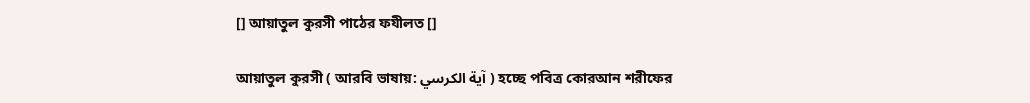[] আয়াতুল কুরসী পাঠের ফযীলত []

আয়াতুল কুরসী ( আরবি ভাষায়: آية الكرسي ) হচ্ছে পবিত্র কোরআন শরীফের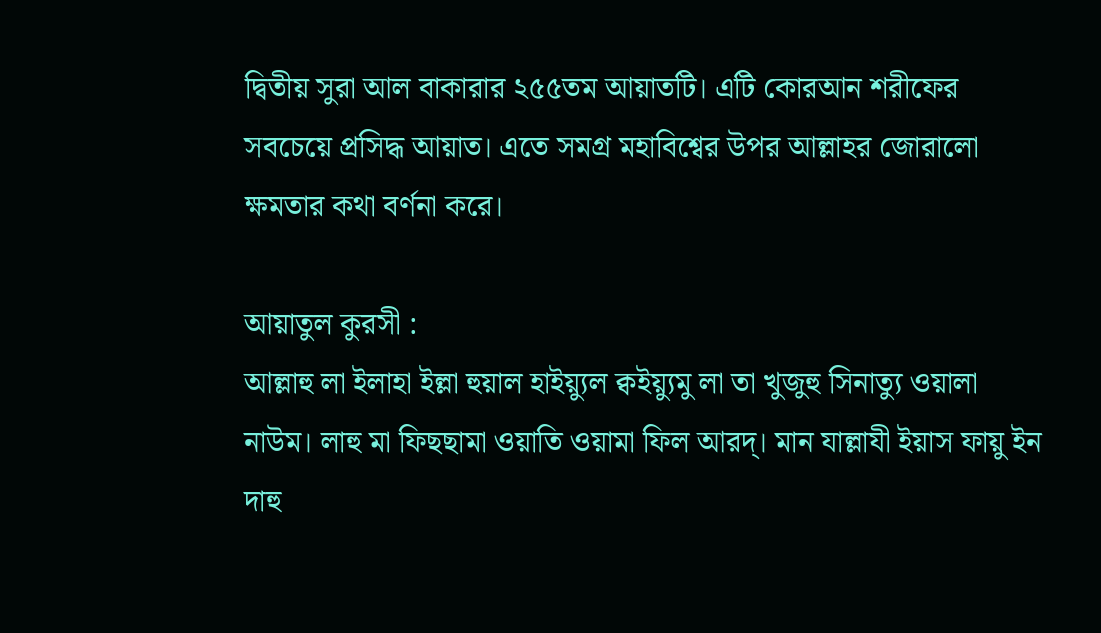দ্বিতীয় সুরা আল বাকারার ২৫৫তম আয়াতটি। এটি কোরআন শরীফের সবচেয়ে প্রসিদ্ধ আয়াত। এতে সমগ্র মহাবিশ্বের উপর আল্লাহর জোরালো ক্ষমতার কথা বর্ণনা করে।

আয়াতুল কুরসী :
আল্লাহু লা ইলাহা ইল্লা হুয়াল হাইয়্যুল ক্বইয়্যুমু লা তা খুজুহু সিনাত্যু ওয়ালা নাউম। লাহু মা ফিছছামা ওয়াতি ওয়ামা ফিল আরদ্। মান যাল্লাযী ইয়াস ফায়ু ইন দাহু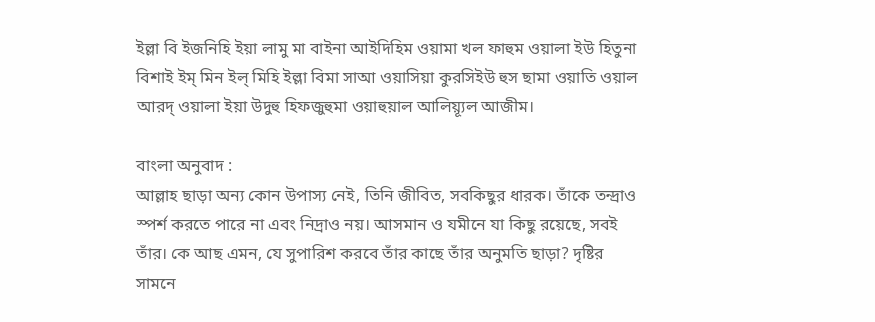ইল্লা বি ইজনিহি ইয়া লামু মা বাইনা আইদিহিম ওয়ামা খল ফাহুম ওয়ালা ইউ হিতুনা বিশাই ইম্ মিন ইল্ মিহি ইল্লা বিমা সাআ ওয়াসিয়া কুরসিইউ হুস ছামা ওয়াতি ওয়াল আরদ্ ওয়ালা ইয়া উদুহু হিফজুহুমা ওয়াহুয়াল আলিয়্যূল আজীম।

বাংলা অনুবাদ :
আল্লাহ ছাড়া অন্য কোন উপাস্য নেই, তিনি জীবিত, সবকিছুর ধারক। তাঁকে তন্দ্রাও স্পর্শ করতে পারে না এবং নিদ্রাও নয়। আসমান ও যমীনে যা কিছু রয়েছে, সবই তাঁর। কে আছ এমন, যে সুপারিশ করবে তাঁর কাছে তাঁর অনুমতি ছাড়া? দৃষ্টির সামনে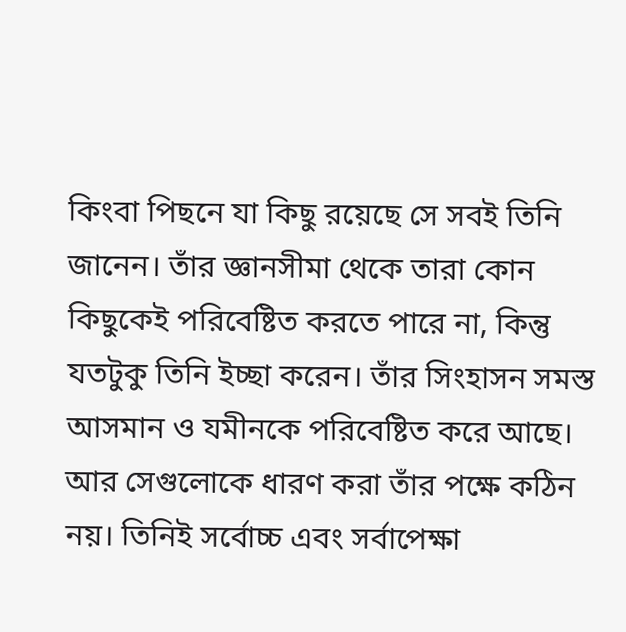কিংবা পিছনে যা কিছু রয়েছে সে সবই তিনি জানেন। তাঁর জ্ঞানসীমা থেকে তারা কোন কিছুকেই পরিবেষ্টিত করতে পারে না, কিন্তু যতটুকু তিনি ইচ্ছা করেন। তাঁর সিংহাসন সমস্ত আসমান ও যমীনকে পরিবেষ্টিত করে আছে। আর সেগুলোকে ধারণ করা তাঁর পক্ষে কঠিন নয়। তিনিই সর্বোচ্চ এবং সর্বাপেক্ষা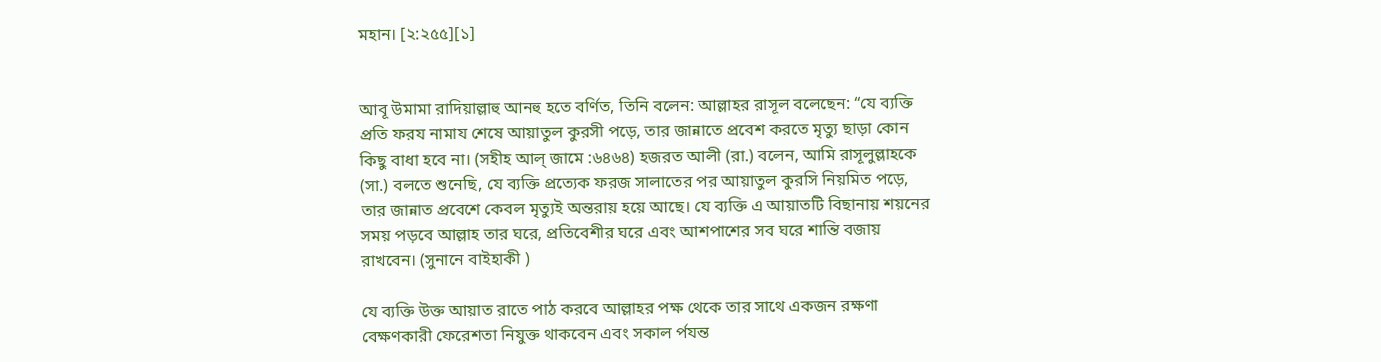মহান। [২:২৫৫][১]


আবূ উমামা রাদিয়াল্লাহু আনহু হতে বর্ণিত, তিনি বলেন: আল্লাহর রাসূল বলেছেন: “যে ব্যক্তি প্রতি ফরয নামায শেষে আয়াতুল কুরসী পড়ে, তার জান্নাতে প্রবেশ করতে মৃত্যু ছাড়া কোন কিছু বাধা হবে না। (সহীহ আল্ জামে :৬৪৬৪) হজরত আলী (রা.) বলেন, আমি রাসূলুল্লাহকে (সা.) বলতে শুনেছি, যে ব্যক্তি প্রত্যেক ফরজ সালাতের পর আয়াতুল কুরসি নিয়মিত পড়ে, তার জান্নাত প্রবেশে কেবল মৃত্যুই অন্তরায় হয়ে আছে। যে ব্যক্তি এ আয়াতটি বিছানায় শয়নের সময় পড়বে আল্লাহ তার ঘরে, প্রতিবেশীর ঘরে এবং আশপাশের সব ঘরে শান্তি বজায় রাখবেন। (সুনানে বাইহাকী )

যে ব্যক্তি উক্ত আয়াত রাতে পাঠ করবে আল্লাহর পক্ষ থেকে তার সাথে একজন রক্ষণা বেক্ষণকারী ফেরেশতা নিযুক্ত থাকবেন এবং সকাল র্পযন্ত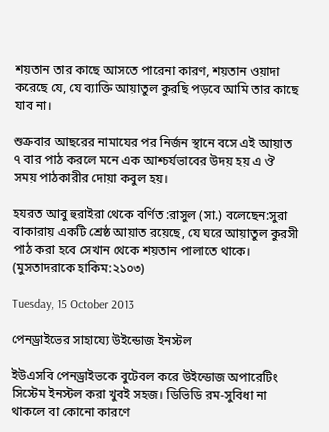শয়তান তার কাছে আসতে পারেনা কারণ, শয়তান ওয়াদা করেছে যে, যে ব্যাক্তি আয়াতুল কুরছি পড়বে আমি তার কাছে যাব না।

শুক্রবার আছরের নামাযের পর নির্জন স্থানে বসে এই আয়াত ৭ বার পাঠ করলে মনে এক আশ্চর্যভাবের উদয় হয় এ ঔ সময় পাঠকারীর দোয়া কবুল হয়।

হযরত আবু হুরাইরা থেকে বর্ণিত :রাসুল (সা.) বলেছেন:সুরা বাকারায় একটি শ্রেষ্ঠ আয়াত রয়েছে, যে ঘরে আয়াতুল কুরসী পাঠ করা হবে সেখান থেকে শয়তান পালাতে থাকে। (মুসতাদরাকে হাকিম:২১০৩)

Tuesday, 15 October 2013

পেনড্রাইভের সাহায্যে উইন্ডোজ ইনস্টল

ইউএসবি পেনড্রাইভকে বুটেবল করে উইন্ডোজ অপারেটিং সিস্টেম ইনস্টল করা খুবই সহজ। ডিভিডি রম-সুবিধা না থাকলে বা কোনো কারণে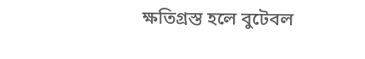ক্ষতিগ্রস্ত হলে বুটেবল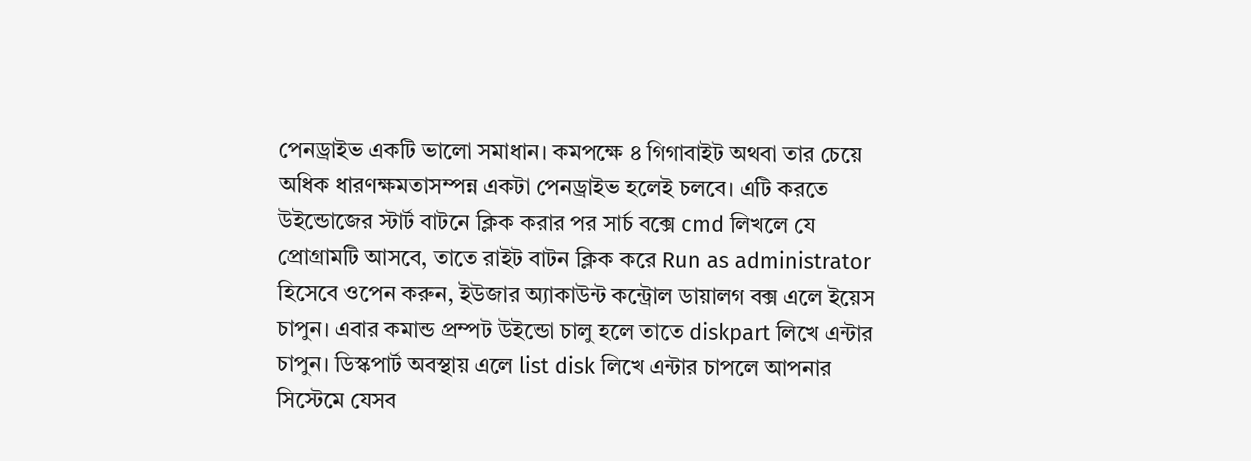পেনড্রাইভ একটি ভালো সমাধান। কমপক্ষে ৪ গিগাবাইট অথবা তার চেয়ে অধিক ধারণক্ষমতাসম্পন্ন একটা পেনড্রাইভ হলেই চলবে। এটি করতে উইন্ডোজের স্টার্ট বাটনে ক্লিক করার পর সার্চ বক্সে cmd লিখলে যে প্রোগ্রামটি আসবে, তাতে রাইট বাটন ক্লিক করে Run as administrator হিসেবে ওপেন করুন, ইউজার অ্যাকাউন্ট কন্ট্রোল ডায়ালগ বক্স এলে ইয়েস চাপুন। এবার কমান্ড প্রম্পট উইন্ডো চালু হলে তাতে diskpart লিখে এন্টার চাপুন। ডিস্কপার্ট অবস্থায় এলে list disk লিখে এন্টার চাপলে আপনার সিস্টেমে যেসব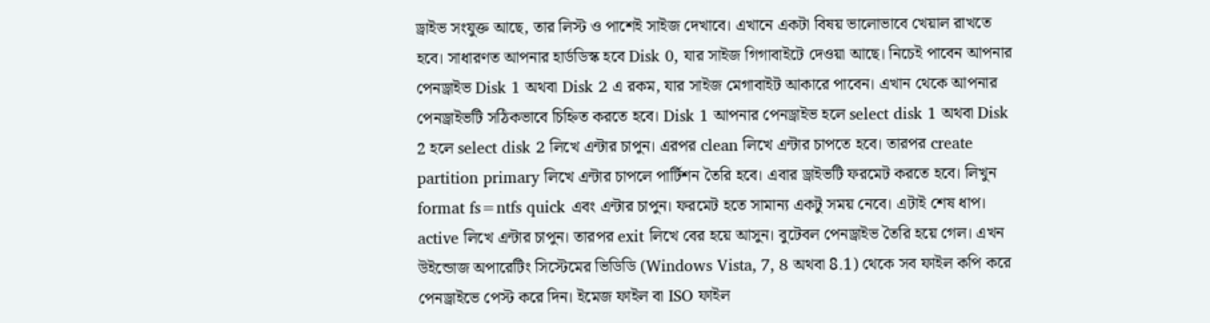ড্রাইভ সংযুক্ত আছে, তার লিস্ট ও পাশেই সাইজ দেখাবে। এখানে একটা বিষয় ভালোভাবে খেয়াল রাখতে হবে। সাধারণত আপনার হার্ডডিস্ক হবে Disk 0, যার সাইজ গিগাবাইটে দেওয়া আছে। নিচেই পাবেন আপনার পেনড্রাইভ Disk 1 অথবা Disk 2 এ রকম, যার সাইজ মেগাবাইট আকারে পাবেন। এখান থেকে আপনার পেনড্রাইভটি সঠিকভাবে চিহ্নিত করতে হবে। Disk 1 আপনার পেনড্রাইভ হলে select disk 1 অথবা Disk 2 হলে select disk 2 লিখে এন্টার চাপুন। এরপর clean লিখে এন্টার চাপতে হবে। তারপর create partition primary লিখে এন্টার চাপলে পার্টিশন তৈরি হবে। এবার ড্রাইভটি ফরমেট করতে হবে। লিখুন format fs=ntfs quick এবং এন্টার চাপুন। ফরমেট হতে সামান্য একটু সময় নেবে। এটাই শেষ ধাপ। active লিখে এন্টার চাপুন। তারপর exit লিখে বের হয়ে আসুন। বুটেবল পেনড্রাইভ তৈরি হয়ে গেল। এখন উইন্ডোজ অপারেটিং সিস্টেমের ভিডিডি (Windows Vista, 7, 8 অথবা 8.1) থেকে সব ফাইল কপি করে পেনড্রাইভে পেস্ট করে দিন। ইমেজ ফাইল বা ISO ফাইল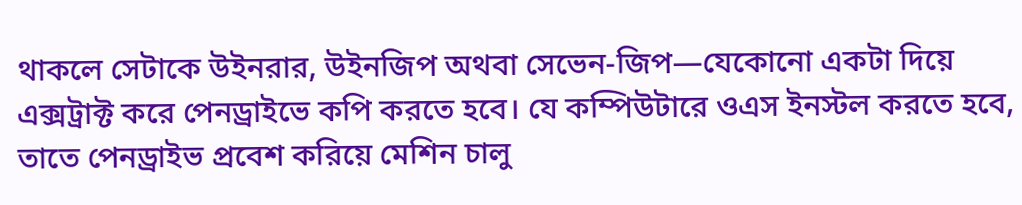থাকলে সেটাকে উইনরার, উইনজিপ অথবা সেভেন-জিপ—যেকোনো একটা দিয়ে এক্সট্রাক্ট করে পেনড্রাইভে কপি করতে হবে। যে কম্পিউটারে ওএস ইনস্টল করতে হবে, তাতে পেনড্রাইভ প্রবেশ করিয়ে মেশিন চালু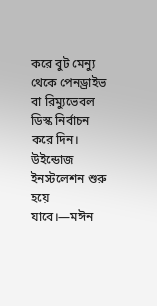করে বুট মেন্যু থেকে পেনড্রাইভ বা রিম্যুভেবল ডিস্ক নির্বাচন করে দিন। উইন্ডোজ ইনস্টলেশন শুরু হয়ে যাবে।—মঈন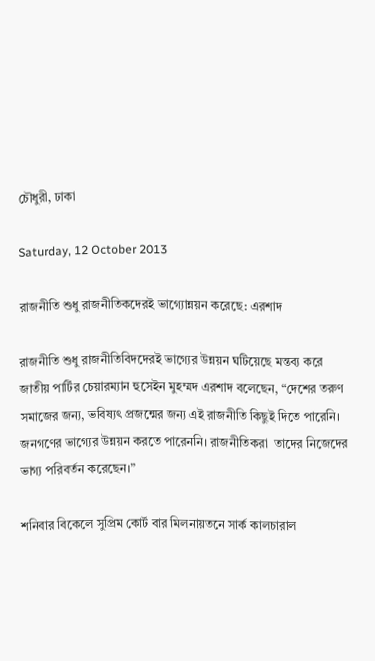চৌধুরী, ঢাকা

Saturday, 12 October 2013

রাজনীতি শুধু রাজনীতিকদেরই ভাগ্যোন্নয়ন করেছে: এরশাদ

রাজনীতি শুধু রাজনীতিবিদদেরই ভাগ্যের উন্নয়ন ঘটিয়েছে মন্তব্য করে জাতীয় পার্টির চেয়ারম্যান হুসেইন মুহম্মদ এরশাদ বলেছেন, “দেশের তরুণ সমাজের জন্য, ভবিষ্যৎ প্রজন্মের জন্য এই রাজনীতি কিছুই দিতে পারেনি। জনগণের ভাগ্যের উন্নয়ন করতে পারেননি। রাজনীতিকরা  তাদের নিজেদের ভাগ্য পরিবর্তন করেছেন।”

শনিবার বিকেলে সুপ্রিম কোর্ট বার মিলনায়তনে সার্ক কালচারাল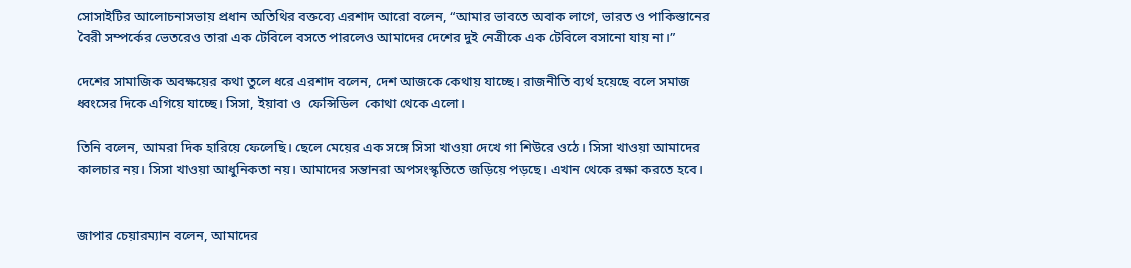সোসাইটির আলোচনাসভায় প্রধান অতিথির বক্তব্যে এরশাদ আরো বলেন, “আমার ভাবতে অবাক লাগে, ভারত ও পাকিস্তানের বৈরী সম্পর্কের ভেতরেও তারা এক টেবিলে বসতে পারলেও আমাদের দেশের দুই নেত্রীকে এক টেবিলে বসানো যায় না।”

দেশের সামাজিক অবক্ষয়ের কথা তুলে ধরে এরশাদ বলেন, দেশ আজকে কেথায় যাচ্ছে। রাজনীতি ব্যর্থ হয়েছে বলে সমাজ ধ্বংসের দিকে এগিয়ে যাচ্ছে। সিসা, ইয়াবা ও  ফেন্সিডিল  কোথা থেকে এলো।

তিনি বলেন, আমরা দিক হারিয়ে ফেলেছি। ছেলে মেয়ের এক সঙ্গে সিসা খাওয়া দেখে গা শিউরে ওঠে। সিসা খাওয়া আমাদের কালচার নয়। সিসা খাওয়া আধুনিকতা নয়। আমাদের সন্তানরা অপসংস্কৃতিতে জড়িয়ে পড়ছে। এখান থেকে রক্ষা করতে হবে।


জাপার চেয়ারম্যান বলেন, আমাদের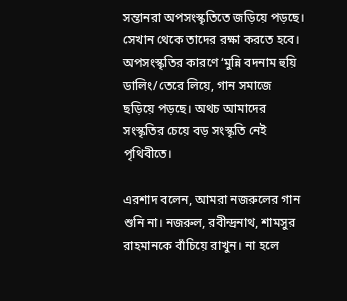সন্তানরা অপসংস্কৃতিতে জড়িয়ে পড়ছে। সেখান থেকে তাদের রক্ষা করতে হবে। অপসংস্কৃতির কারণে ‘মুন্নি বদনাম হুয়ি ডালিং/তেরে লিয়ে, গান সমাজে ছড়িয়ে পড়ছে। অথচ আমাদের সংস্কৃতির চেয়ে বড় সংস্কৃতি নেই পৃথিবীতে।

এরশাদ বলেন, আমরা নজরুলের গান শুনি না। নজরুল, রবীন্দ্রনাথ, শামসুর রাহমানকে বাঁচিয়ে রাখুন। না হলে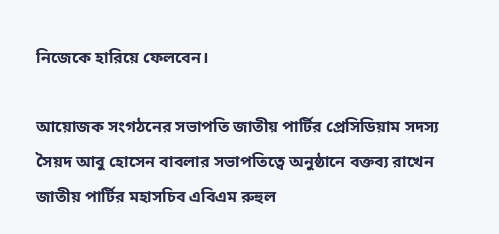নিজেকে হারিয়ে ফেলবেন।

আয়োজক সংগঠনের সভাপতি জাতীয় পার্টির প্রেসিডিয়াম সদস্য সৈয়দ আবু হোসেন বাবলার সভাপতিত্বে অনুষ্ঠানে বক্তব্য রাখেন জাতীয় পার্টির মহাসচিব এবিএম রুহুল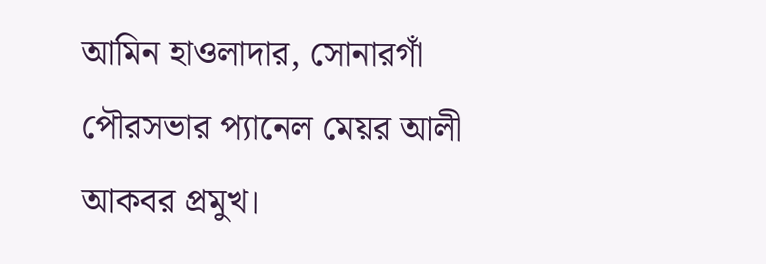আমিন হাওলাদার, সোনারগাঁ পৌরসভার প্যানেল মেয়র আলী আকবর প্রমুখ।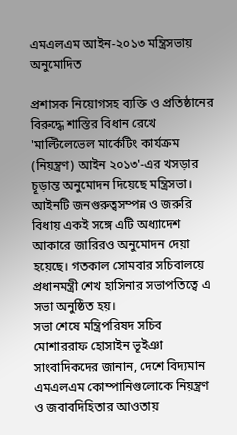এমএলএম আইন-২০১৩ মন্ত্রিসভায় অনুমোদিত

প্রশাসক নিয়োগসহ ব্যক্তি ও প্রতিষ্ঠানের বিরুদ্ধে শাস্তির বিধান রেখে 'মাল্টিলেভেল মার্কেটিং কার্যক্রম (নিয়ন্ত্রণ) আইন ২০১৩'-এর খসড়ার চূড়ান্ত অনুমোদন দিয়েছে মন্ত্রিসভা। আইনটি জনগুরুত্বসম্পন্ন ও জরুরি বিধায় একই সঙ্গে এটি অধ্যাদেশ আকারে জারিরও অনুমোদন দেয়া হয়েছে। গতকাল সোমবার সচিবালয়ে প্রধানমন্ত্রী শেখ হাসিনার সভাপতিত্বে এ সভা অনুষ্ঠিত হয়।
সভা শেষে মন্ত্রিপরিষদ সচিব মোশাররাফ হোসাইন ভূইঞা সাংবাদিকদের জানান, দেশে বিদ্যমান এমএলএম কোম্পানিগুলোকে নিয়ন্ত্রণ ও জবাবদিহিতার আওতায়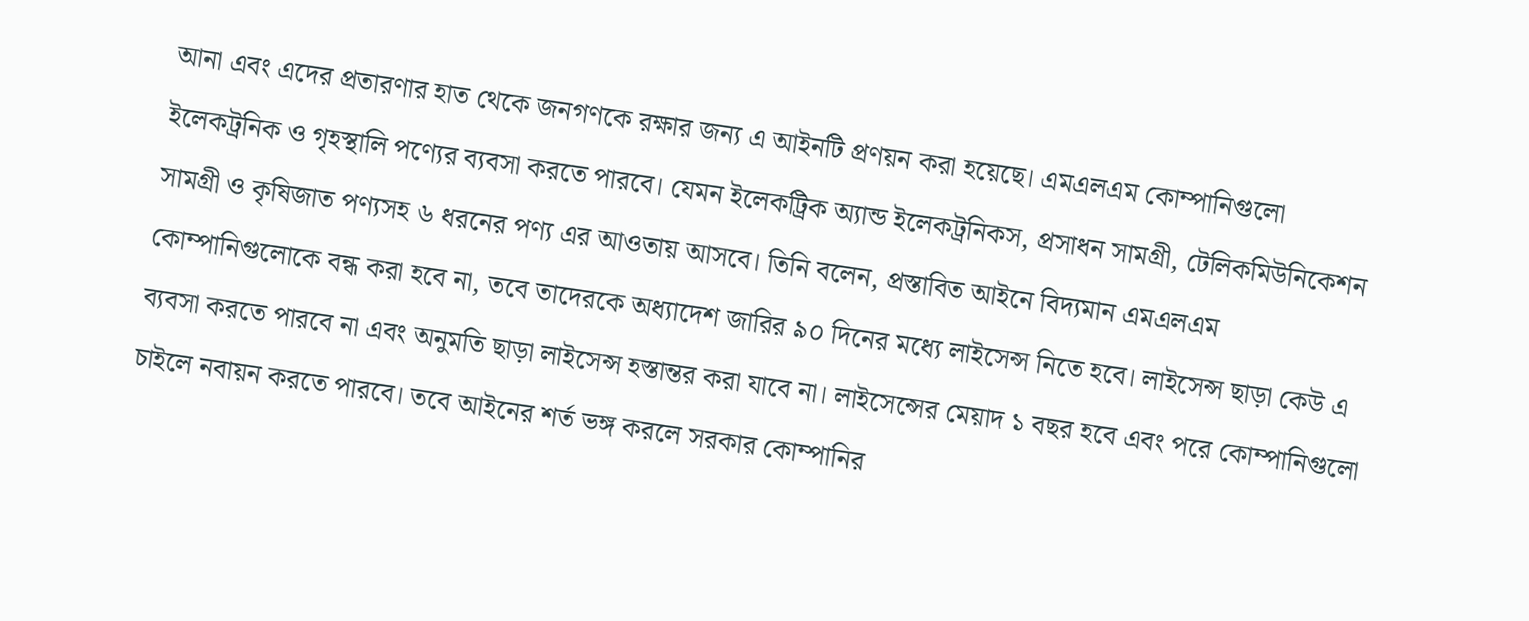আনা এবং এদের প্রতারণার হাত থেকে জনগণকে রক্ষার জন্য এ আইনটি প্রণয়ন করা হয়েছে। এমএলএম কোম্পানিগুলো ইলেকট্রনিক ও গৃহস্থালি পণ্যের ব্যবসা করতে পারবে। যেমন ইলেকট্রিক অ্যান্ড ইলেকট্রনিকস, প্রসাধন সামগ্রী, টেলিকমিউনিকেশন সামগ্রী ও কৃষিজাত পণ্যসহ ৬ ধরনের পণ্য এর আওতায় আসবে। তিনি বলেন, প্রস্তাবিত আইনে বিদ্যমান এমএলএম কোম্পানিগুলোকে বন্ধ করা হবে না, তবে তাদেরকে অধ্যাদেশ জারির ৯০ দিনের মধ্যে লাইসেন্স নিতে হবে। লাইসেন্স ছাড়া কেউ এ ব্যবসা করতে পারবে না এবং অনুমতি ছাড়া লাইসেন্স হস্তান্তর করা যাবে না। লাইসেন্সের মেয়াদ ১ বছর হবে এবং পরে কোম্পানিগুলো চাইলে নবায়ন করতে পারবে। তবে আইনের শর্ত ভঙ্গ করলে সরকার কোম্পানির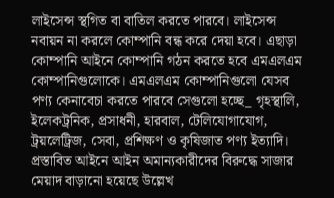লাইসেন্স স্থগিত বা বাতিল করতে পারবে। লাইসেন্স নবায়ন না করলে কোম্পানি বন্ধ করে দেয়া হবে। এছাড়া কোম্পানি আইনে কোম্পানি গঠন করতে হবে এমএলএম কোম্পানিগুলোকে। এমএলএম কোম্পানিগুলো যেসব পণ্য কেনাবেচা করতে পারবে সেগুলো হচ্ছে_ গৃহস্থালি, ইলেকট্রনিক, প্রসাধনী, হারবাল, টেলিযোগাযোগ, ট্রয়লেট্রিজ, সেবা, প্রশিক্ষণ ও কৃষিজাত পণ্য ইত্যাদি।
প্রস্তাবিত আইনে আইন অমান্যকারীদের বিরুদ্ধে সাজার মেয়াদ বাড়ানো হয়েছে উল্লেখ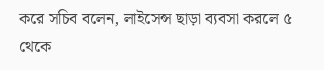করে সচিব বলেন, লাইসেন্স ছাড়া ব্যবসা করলে ৫ থেকে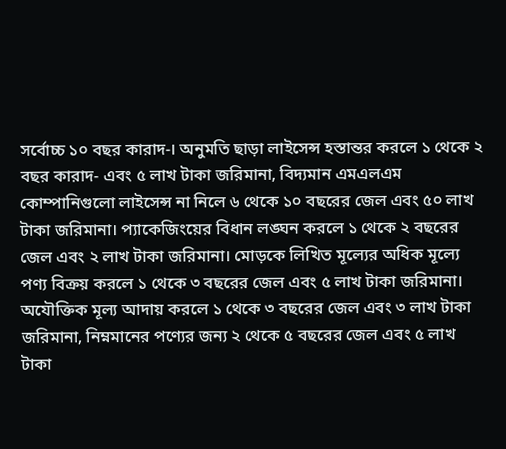সর্বোচ্চ ১০ বছর কারাদ-। অনুমতি ছাড়া লাইসেন্স হস্তান্তর করলে ১ থেকে ২ বছর কারাদ- এবং ৫ লাখ টাকা জরিমানা, বিদ্যমান এমএলএম কোম্পানিগুলো লাইসেন্স না নিলে ৬ থেকে ১০ বছরের জেল এবং ৫০ লাখ টাকা জরিমানা। প্যাকেজিংয়ের বিধান লঙ্ঘন করলে ১ থেকে ২ বছরের জেল এবং ২ লাখ টাকা জরিমানা। মোড়কে লিখিত মূল্যের অধিক মূল্যে পণ্য বিক্রয় করলে ১ থেকে ৩ বছরের জেল এবং ৫ লাখ টাকা জরিমানা। অযৌক্তিক মূল্য আদায় করলে ১ থেকে ৩ বছরের জেল এবং ৩ লাখ টাকা জরিমানা, নিম্নমানের পণ্যের জন্য ২ থেকে ৫ বছরের জেল এবং ৫ লাখ টাকা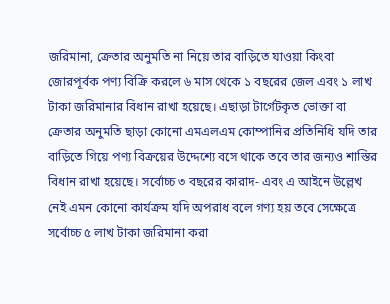জরিমানা, ক্রেতার অনুমতি না নিয়ে তার বাড়িতে যাওয়া কিংবা জোরপূর্বক পণ্য বিক্রি করলে ৬ মাস থেকে ১ বছরের জেল এবং ১ লাখ টাকা জরিমানার বিধান রাখা হয়েছে। এছাড়া টার্গেটকৃত ভোক্তা বা ক্রেতার অনুমতি ছাড়া কোনো এমএলএম কোম্পানির প্রতিনিধি যদি তার বাড়িতে গিয়ে পণ্য বিক্রয়ের উদ্দেশ্যে বসে থাকে তবে তার জন্যও শাস্তির বিধান রাখা হয়েছে। সর্বোচ্চ ৩ বছরের কারাদ- এবং এ আইনে উল্লেখ নেই এমন কোনো কার্যক্রম যদি অপরাধ বলে গণ্য হয় তবে সেক্ষেত্রে সর্বোচ্চ ৫ লাখ টাকা জরিমানা করা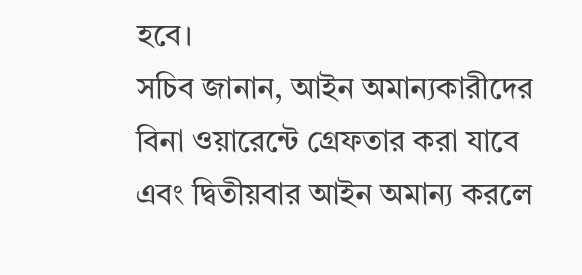হবে।
সচিব জানান, আইন অমান্যকারীদের বিনা ওয়ারেন্টে গ্রেফতার করা যাবে এবং দ্বিতীয়বার আইন অমান্য করলে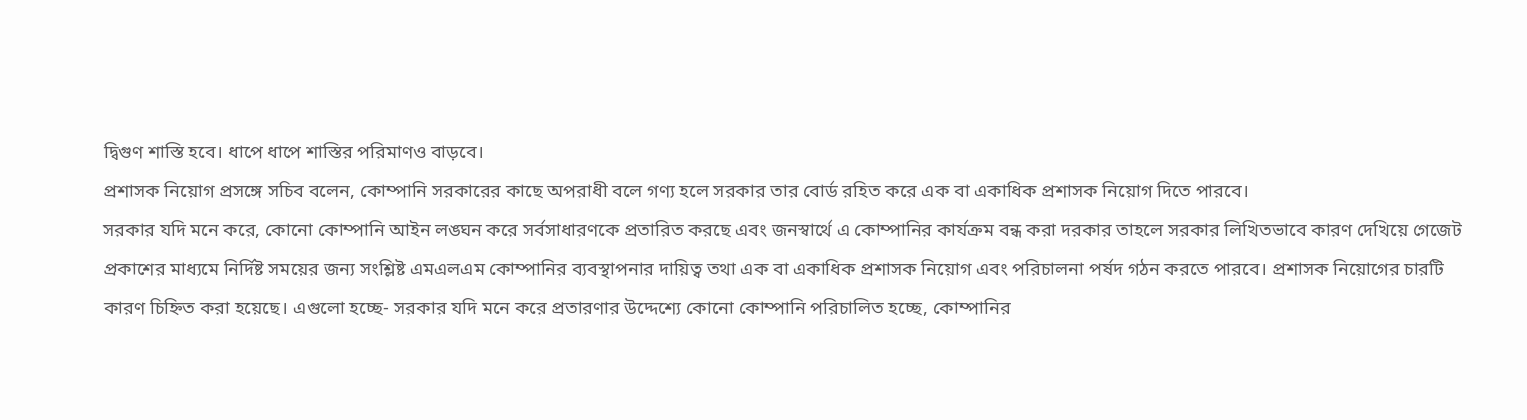দ্বিগুণ শাস্তি হবে। ধাপে ধাপে শাস্তির পরিমাণও বাড়বে।
প্রশাসক নিয়োগ প্রসঙ্গে সচিব বলেন, কোম্পানি সরকারের কাছে অপরাধী বলে গণ্য হলে সরকার তার বোর্ড রহিত করে এক বা একাধিক প্রশাসক নিয়োগ দিতে পারবে।
সরকার যদি মনে করে, কোনো কোম্পানি আইন লঙ্ঘন করে সর্বসাধারণকে প্রতারিত করছে এবং জনস্বার্থে এ কোম্পানির কার্যক্রম বন্ধ করা দরকার তাহলে সরকার লিখিতভাবে কারণ দেখিয়ে গেজেট প্রকাশের মাধ্যমে নির্দিষ্ট সময়ের জন্য সংশ্লিষ্ট এমএলএম কোম্পানির ব্যবস্থাপনার দায়িত্ব তথা এক বা একাধিক প্রশাসক নিয়োগ এবং পরিচালনা পর্ষদ গঠন করতে পারবে। প্রশাসক নিয়োগের চারটি কারণ চিহ্নিত করা হয়েছে। এগুলো হচ্ছে- সরকার যদি মনে করে প্রতারণার উদ্দেশ্যে কোনো কোম্পানি পরিচালিত হচ্ছে, কোম্পানির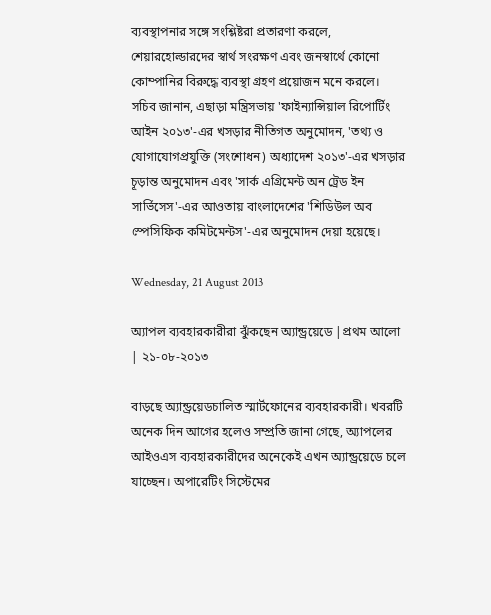ব্যবস্থাপনার সঙ্গে সংশ্লিষ্টরা প্রতারণা করলে, শেয়ারহোল্ডারদের স্বার্থ সংরক্ষণ এবং জনস্বার্থে কোনো কোম্পানির বিরুদ্ধে ব্যবস্থা গ্রহণ প্রয়োজন মনে করলে।
সচিব জানান, এছাড়া মন্ত্রিসভায় 'ফাইন্যান্সিয়াল রিপোর্টিং আইন ২০১৩'-এর খসড়ার নীতিগত অনুমোদন, 'তথ্য ও যোগাযোগপ্রযুক্তি (সংশোধন) অধ্যাদেশ ২০১৩'-এর খসড়ার চূড়ান্ত অনুমোদন এবং 'সার্ক এগ্রিমেন্ট অন ট্রেড ইন সার্ভিসেস'-এর আওতায় বাংলাদেশের 'শিডিউল অব স্পেসিফিক কমিটমেন্টস'-এর অনুমোদন দেয়া হয়েছে।

Wednesday, 21 August 2013

অ্যাপল ব্যবহারকারীরা ঝুঁকছেন অ্যান্ড্রয়েডে |প্রথম আলো | ২১-০৮-২০১৩

বাড়ছে অ্যান্ড্রয়েডচালিত স্মার্টফোনের ব্যবহারকারী। খবরটি অনেক দিন আগের হলেও সম্প্রতি জানা গেছে, অ্যাপলের আইওএস ব্যবহারকারীদের অনেকেই এখন অ্যান্ড্রয়েডে চলে যাচ্ছেন। অপারেটিং সিস্টেমের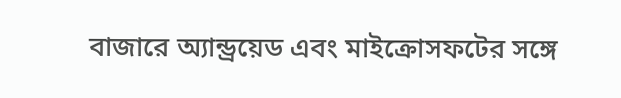বাজারে অ্যান্ড্রয়েড এবং মাইক্রোসফটের সঙ্গে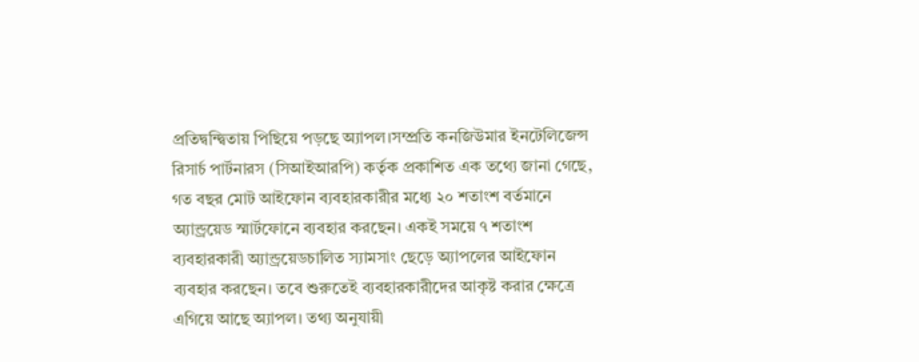প্রতিদ্বন্দ্বিতায় পিছিয়ে পড়ছে অ্যাপল।সম্প্রতি কনজিউমার ইনটেলিজেন্স রিসার্চ পার্টনারস (সিআইআরপি) কর্তৃক প্রকাশিত এক তথ্যে জানা গেছে, গত বছর মোট আইফোন ব্যবহারকারীর মধ্যে ২০ শতাংশ বর্তমানে অ্যান্ড্রয়েড স্মার্টফোনে ব্যবহার করছেন। একই সময়ে ৭ শতাংশ ব্যবহারকারী অ্যান্ড্রয়েডচালিত স্যামসাং ছেড়ে অ্যাপলের আইফোন ব্যবহার করছেন। তবে শুরুতেই ব্যবহারকারীদের আকৃষ্ট করার ক্ষেত্রে এগিয়ে আছে অ্যাপল। তথ্য অনুযায়ী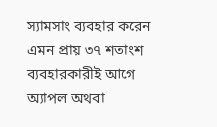স্যামসাং ব্যবহার করেন এমন প্রায় ৩৭ শতাংশ ব্যবহারকারীই আগে অ্যাপল অথবা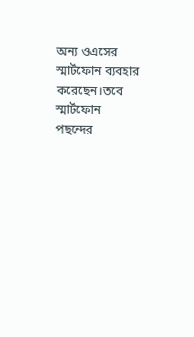অন্য ওএসের স্মার্টফোন ব্যবহার করেছেন।তবে স্মার্টফোন পছন্দের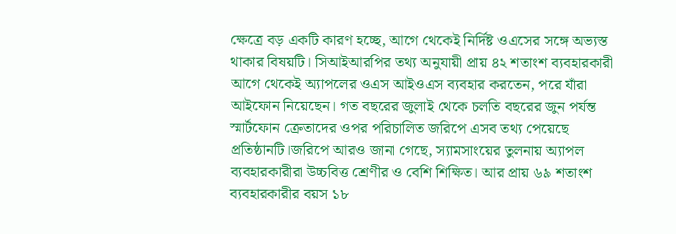ক্ষেত্রে বড় একটি কারণ হচ্ছে, আগে থেকেই নির্দিষ্ট ওএসের সঙ্গে অভ্যস্ত থাকার বিষয়টি। সিআইআরপির তথ্য অনুযায়ী প্রায় ৪২ শতাংশ ব্যবহারকারী আগে থেকেই অ্যাপলের ওএস আইওএস ব্যবহার করতেন, পরে যাঁরা আইফোন নিয়েছেন। গত বছরের জুলাই থেকে চলতি বছরের জুন পর্যন্ত স্মার্টফোন ক্রেতাদের ওপর পরিচালিত জরিপে এসব তথ্য পেয়েছে প্রতিষ্ঠানটি।জরিপে আরও জানা গেছে, স্যামসাংয়ের তুলনায় অ্যাপল ব্যবহারকারীরা উচ্চবিত্ত শ্রেণীর ও বেশি শিক্ষিত। আর প্রায় ৬৯ শতাংশ ব্যবহারকারীর বয়স ১৮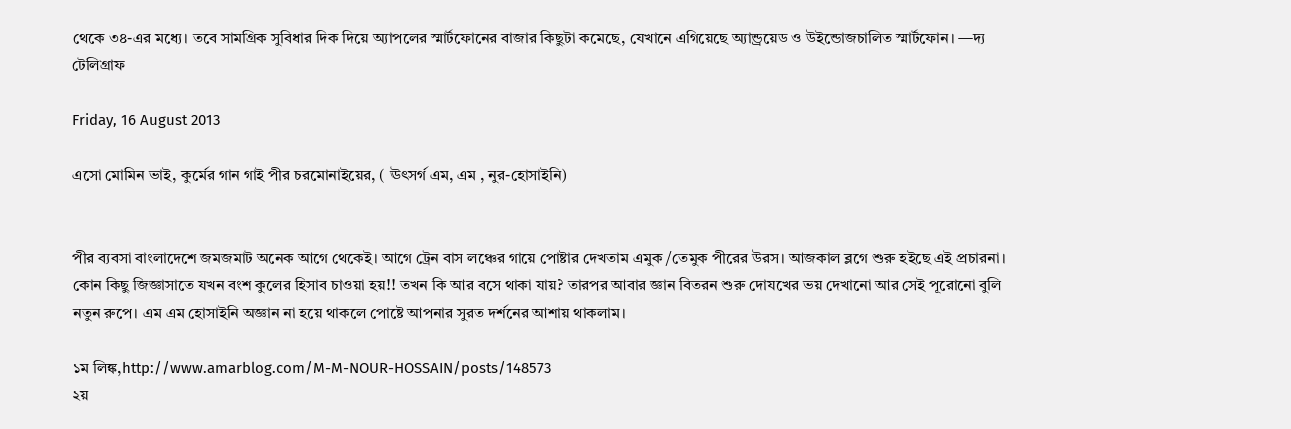থেকে ৩৪-এর মধ্যে। তবে সামগ্রিক সুবিধার দিক দিয়ে অ্যাপলের স্মার্টফোনের বাজার কিছুটা কমেছে, যেখানে এগিয়েছে অ্যান্ড্রয়েড ও উইন্ডোজচালিত স্মার্টফোন। —দ্য টেলিগ্রাফ

Friday, 16 August 2013

এসো মোমিন ভাই, কুর্মের গান গাই পীর চরমোনাইয়ের, ( ঊৎসর্গ এম, এম , নুর-হোসাইনি)


পীর ব্যবসা বাংলাদেশে জমজমাট অনেক আগে থেকেই। আগে ট্রেন বাস লঞ্চের গায়ে পোষ্টার দেখতাম এমুক /তেমুক পীরের উরস। আজকাল ব্লগে শুরু হইছে এই প্রচারনা। কোন কিছু জিজ্ঞাসাতে যখন বংশ কুলের হিসাব চাওয়া হয়!! তখন কি আর বসে থাকা যায়? তারপর আবার জ্ঞান বিতরন শুরু দোযখের ভয় দেখানো আর সেই পূরোনো বুলি নতুন রুপে। এম এম হোসাইনি অজ্ঞান না হয়ে থাকলে পোষ্টে আপনার সুরত দর্শনের আশায় থাকলাম।

১ম লিঙ্ক,http://www.amarblog.com/M-M-NOUR-HOSSAIN/posts/148573
২য়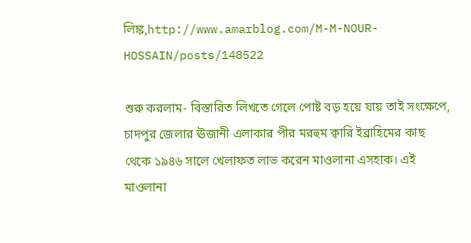লিঙ্ক,http://www.amarblog.com/M-M-NOUR-HOSSAIN/posts/148522

শুরু করলাম- বিস্তারিত লিখতে গেলে পোষ্ট বড় হয়ে যায় তাই সংক্ষেপে,
চাদপুর জেলার ঊজানী এলাকার পীর মরহুম ক্বারি ইব্রাহিমের কাছ থেকে ১৯৪৬ সালে খেলাফত লাভ করেন মাওলানা এসহাক। এই মাওলানা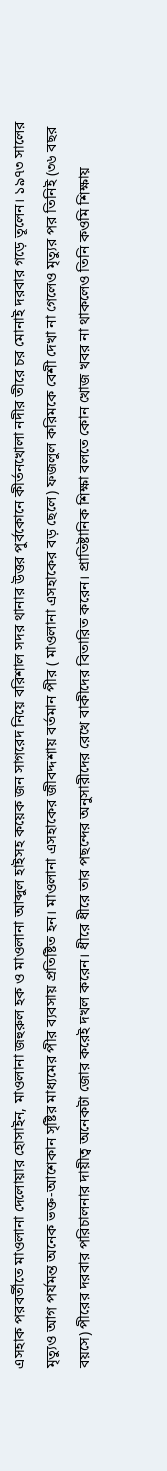এসহাক পরবর্তীতে মাওলানা দেলোয়ার হোসাইন, মাওলানা জহুরুল হক ও মাওলানা আব্দুল হাইসহ কয়েক জন সাগরেদ নিয়ে বরিশাল সদর থানার উত্তর পুর্বকোনে কীর্তনখোলা নদীর তীরে চর মোনাই দরবার গড়ে তূলেন। ১৯৭৩ সালের মৃত্যুও আগ পর্যমন্ত অনেক ভক্ত-আশেকান সৃষ্টির মাধ্যমের পীর ব্যবসায় প্রতিষ্টিত হন। মাওলানা এসহাকের জীবদ্দশায় বর্তমান পীর ( মাওলানা এসহাকের বড় ছেলে) ফজলুল করিমকে বেশী দেখা না গেলেও মৃত্যুর পর তিনিই (৩৬ বছর বয়সে) পীরের দরবার পরিচালনার দায়ীত্ব অনেকটা জোর করেই দখল করেন। ধীরে ধীরে তার পছন্দের অনুসারীদের রেখে বাকীদের বিতারিত করেন। প্রাতিষ্টানিক শিক্ষা বলতে কোন খোজ খবর না থাকলেও তিনি কওমি শিক্ষায়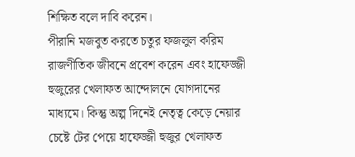শিক্ষিত বলে দাবি করেন।
পীরানি মজবুত করতে চতুর ফজলুল করিম রাজণীতিক জীবনে প্রবেশ করেন এবং হাফেজ্জী হুজুরের খেলাফত আন্দোলনে যোগদানের মাধ্যমে। কিন্তু অল্প দিনেই নেতৃত্ব কেড়ে নেয়ার চেষ্টে টের পেয়ে হাফেজ্জী হুজুর খেলাফত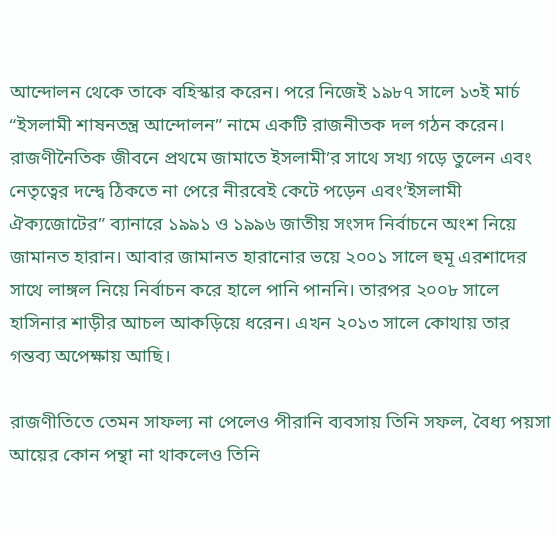আন্দোলন থেকে তাকে বহিস্কার করেন। পরে নিজেই ১৯৮৭ সালে ১৩ই মার্চ “ইসলামী শাষনতন্ত্র আন্দোলন” নামে একটি রাজনীতক দল গঠন করেন। রাজণীনৈতিক জীবনে প্রথমে জামাতে ইসলামী’র সাথে সখ্য গড়ে তুলেন এবং নেতৃত্বের দন্দ্বে ঠিকতে না পেরে নীরবেই কেটে পড়েন এবং‘ইসলামী ঐক্যজোটের” ব্যানারে ১৯৯১ ও ১৯৯৬ জাতীয় সংসদ নির্বাচনে অংশ নিয়ে জামানত হারান। আবার জামানত হারানোর ভয়ে ২০০১ সালে হুমূ এরশাদের সাথে লাঙ্গল নিয়ে নির্বাচন করে হালে পানি পাননি। তারপর ২০০৮ সালে হাসিনার শাড়ীর আচল আকড়িয়ে ধরেন। এখন ২০১৩ সালে কোথায় তার গন্তব্য অপেক্ষায় আছি।

রাজণীতিতে তেমন সাফল্য না পেলেও পীরানি ব্যবসায় তিনি সফল, বৈধ্য পয়সা আয়ের কোন পন্থা না থাকলেও তিনি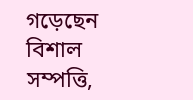গড়েছেন বিশাল সম্পত্তি,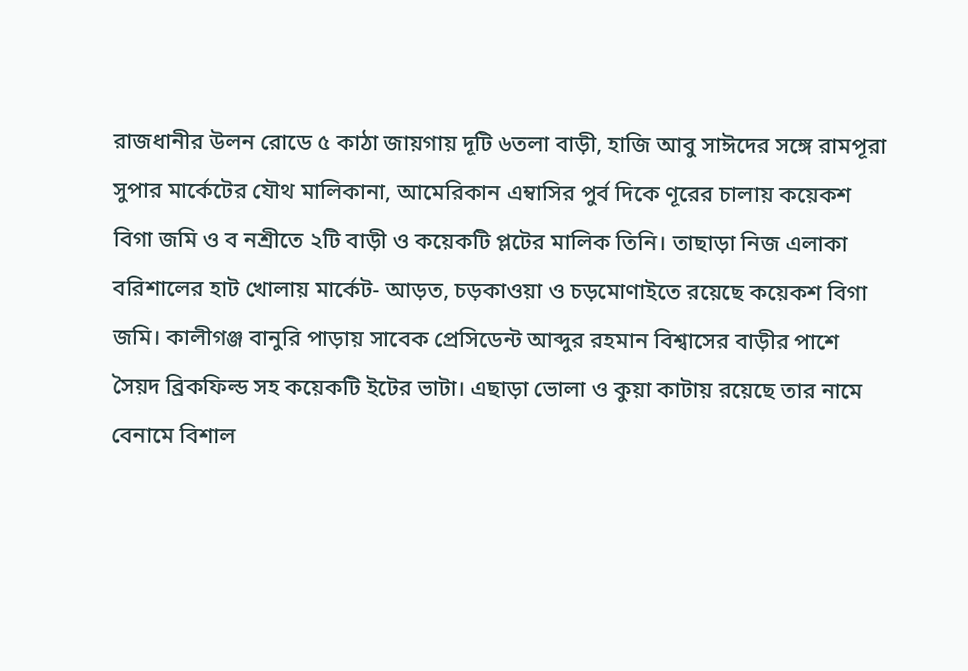রাজধানীর উলন রোডে ৫ কাঠা জায়গায় দূটি ৬তলা বাড়ী, হাজি আবু সাঈদের সঙ্গে রামপূরা সুপার মার্কেটের যৌথ মালিকানা, আমেরিকান এম্বাসির পুর্ব দিকে ণূরের চালায় কয়েকশ বিগা জমি ও ব নশ্রীতে ২টি বাড়ী ও কয়েকটি প্লটের মালিক তিনি। তাছাড়া নিজ এলাকা বরিশালের হাট খোলায় মার্কেট- আড়ত, চড়কাওয়া ও চড়মোণাইতে রয়েছে কয়েকশ বিগা জমি। কালীগঞ্জ বানুরি পাড়ায় সাবেক প্রেসিডেন্ট আব্দুর রহমান বিশ্বাসের বাড়ীর পাশে সৈয়দ ব্রিকফিল্ড সহ কয়েকটি ইটের ভাটা। এছাড়া ভোলা ও কুয়া কাটায় রয়েছে তার নামে বেনামে বিশাল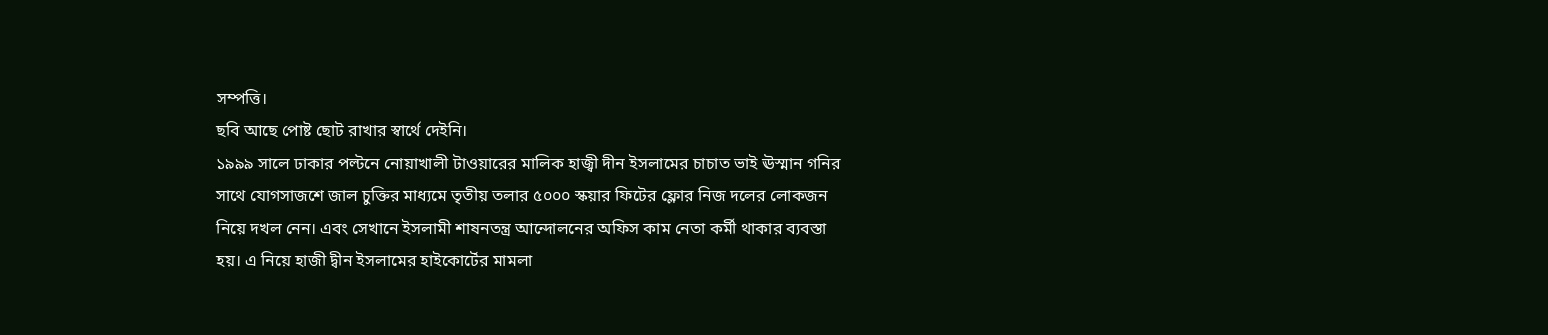সম্পত্তি।
ছবি আছে পোষ্ট ছোট রাখার স্বার্থে দেইনি।
১৯৯৯ সালে ঢাকার পল্টনে নোয়াখালী টাওয়ারের মালিক হাজ্বী দীন ইসলামের চাচাত ভাই ঊস্মান গনির সাথে যোগসাজশে জাল চুক্তির মাধ্যমে তৃতীয় তলার ৫০০০ স্কয়ার ফিটের ফ্লোর নিজ দলের লোকজন নিয়ে দখল নেন। এবং সেখানে ইসলামী শাষনতন্ত্র আন্দোলনের অফিস কাম নেতা কর্মী থাকার ব্যবস্তা হয়। এ নিয়ে হাজী দ্বীন ইসলামের হাইকোর্টের মামলা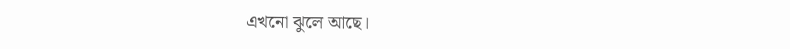এখনো ঝুলে আছে।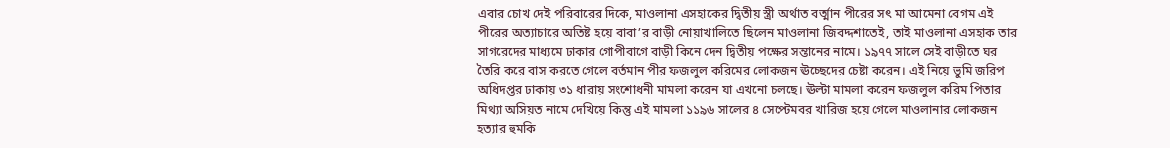এবার চোখ দেই পরিবারের দিকে, মাওলানা এসহাকের দ্বিতীয় স্ত্রী অর্থাত বর্ত্মান পীরের সৎ মা আমেনা বেগম এই পীরের অত্যাচারে অতিষ্ট হয়ে বাবা’র বাড়ী নোয়াখালিতে ছিলেন মাওলানা জিবদ্দশাতেই, তাই মাওলানা এসহাক তার সাগরেদের মাধ্যমে ঢাকার গোপীবাগে বাড়ী কিনে দেন দ্বিতীয় পক্ষের সন্তানের নামে। ১৯৭৭ সালে সেই বাড়ীতে ঘর তৈরি করে বাস করতে গেলে বর্তমান পীর ফজলুল করিমের লোকজন ঊচ্ছেদের চেষ্টা করেন। এই নিয়ে ভুমি জরিপ অধিদপ্তর ঢাকায় ৩১ ধারায় সংশোধনী মামলা করেন যা এখনো চলছে। ঊল্টা মামলা করেন ফজলুল করিম পিতার মিথ্যা অসিয়ত নামে দেখিয়ে কিন্তু এই মামলা ১১৯৬ সালের ৪ সেপ্টেমবর খারিজ হয়ে গেলে মাওলানার লোকজন হত্যার হুমকি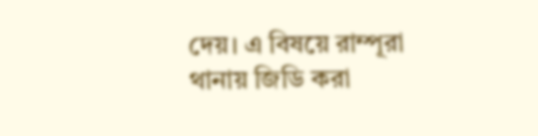দেয়। এ বিষয়ে রাম্পূরা থানায় জিডি করা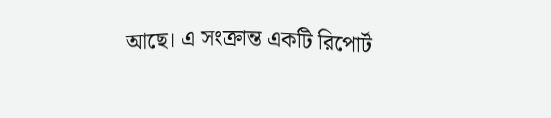আছে। এ সংক্রান্ত একটি রিপোর্ট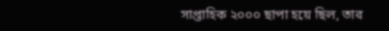সাপ্তাহিক ২০০০ ছাপা হয়ে ছিল, তার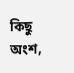কিছু অংশ,